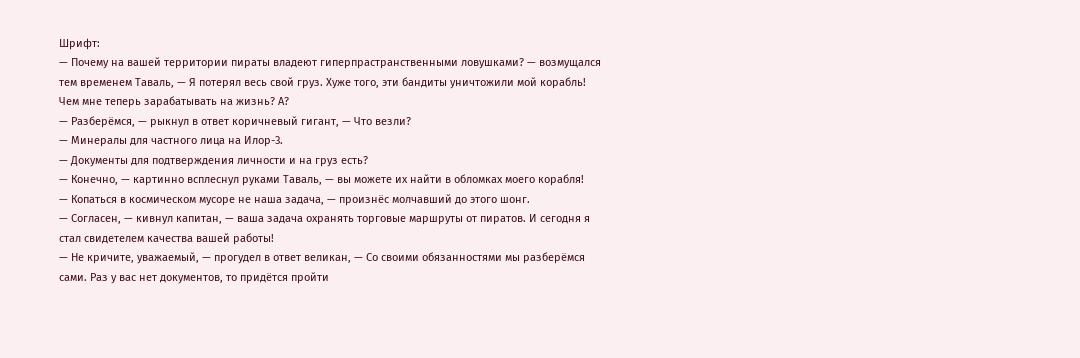Шрифт:
— Почему на вашей территории пираты владеют гиперпрастранственными ловушками? — возмущался тем временем Таваль, — Я потерял весь свой груз. Хуже того, эти бандиты уничтожили мой корабль! Чем мне теперь зарабатывать на жизнь? А?
— Разберёмся, — рыкнул в ответ коричневый гигант, — Что везли?
— Минералы для частного лица на Илор-3.
— Документы для подтверждения личности и на груз есть?
— Конечно, — картинно всплеснул руками Таваль, — вы можете их найти в обломках моего корабля!
— Копаться в космическом мусоре не наша задача, — произнёс молчавший до этого шонг.
— Согласен, — кивнул капитан, — ваша задача охранять торговые маршруты от пиратов. И сегодня я стал свидетелем качества вашей работы!
— Не кричите, уважаемый, — прогудел в ответ великан, — Со своими обязанностями мы разберёмся сами. Раз у вас нет документов, то придётся пройти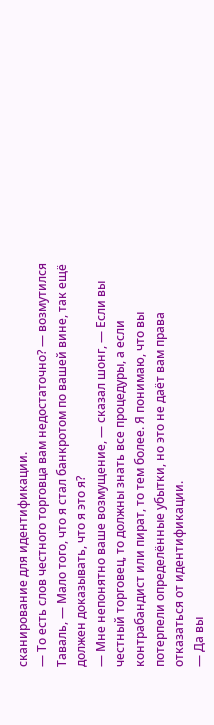сканирование для идентификации.
— То есть слов честного торговца вам недостаточно? — возмутился Таваль, — Мало того, что я стал банкротом по вашей вине, так ещё должен доказывать, что я это я?
— Мне непонятно ваше возмущение, — сказал шонг, — Если вы честный торговец, то должны знать все процедуры, а если контрабандист или пират, то тем более. Я понимаю, что вы потерпели определённые убытки, но это не даёт вам права отказаться от идентификации.
— Да вы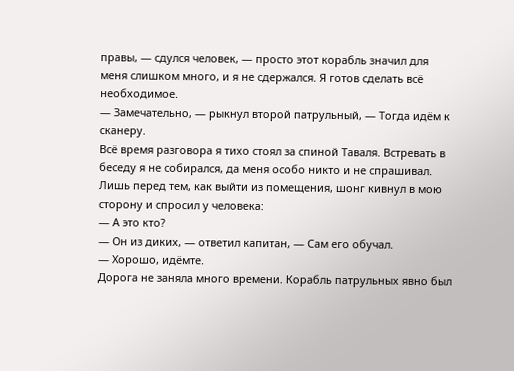правы, — сдулся человек, — просто этот корабль значил для меня слишком много, и я не сдержался. Я готов сделать всё необходимое.
— Замечательно, — рыкнул второй патрульный, — Тогда идём к сканеру.
Всё время разговора я тихо стоял за спиной Таваля. Встревать в беседу я не собирался, да меня особо никто и не спрашивал. Лишь перед тем, как выйти из помещения, шонг кивнул в мою сторону и спросил у человека:
— А это кто?
— Он из диких, — ответил капитан, — Сам его обучал.
— Хорошо, идёмте.
Дорога не заняла много времени. Корабль патрульных явно был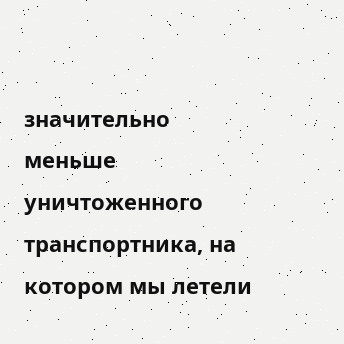значительно меньше уничтоженного транспортника, на котором мы летели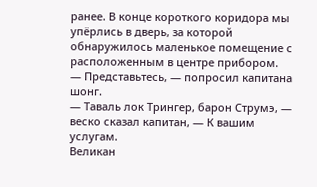ранее. В конце короткого коридора мы упёрлись в дверь, за которой обнаружилось маленькое помещение с расположенным в центре прибором.
— Представьтесь, — попросил капитана шонг.
— Таваль лок Трингер, барон Струмэ, — веско сказал капитан, — К вашим услугам.
Великан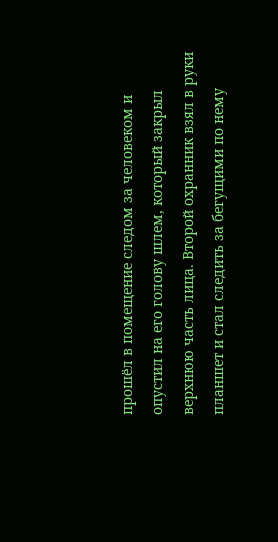прошёл в помещение следом за человеком и опустил на его голову шлем, который закрыл верхнюю часть лица. Второй охранник взял в руки планшет и стал следить за бегущими по нему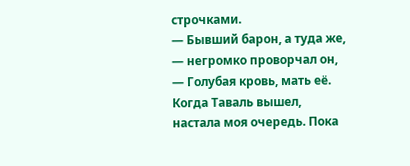строчками.
— Бывший барон, а туда же, — негромко проворчал он, — Голубая кровь, мать её.
Когда Таваль вышел, настала моя очередь. Пока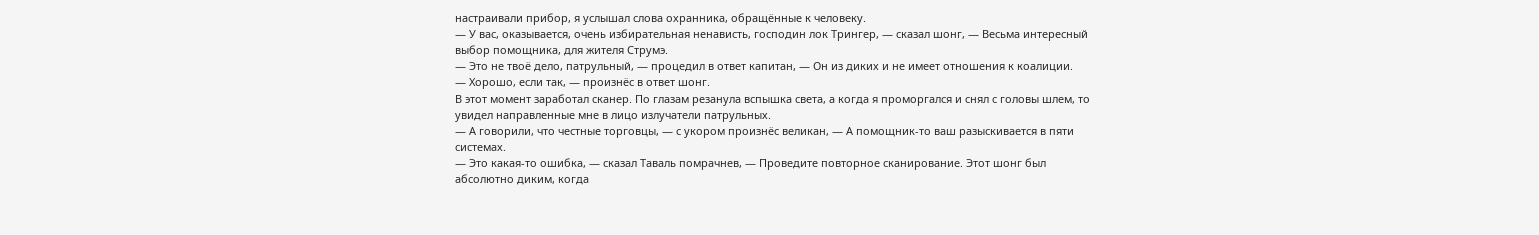настраивали прибор, я услышал слова охранника, обращённые к человеку.
— У вас, оказывается, очень избирательная ненависть, господин лок Трингер, — сказал шонг, — Весьма интересный выбор помощника, для жителя Струмэ.
— Это не твоё дело, патрульный, — процедил в ответ капитан, — Он из диких и не имеет отношения к коалиции.
— Хорошо, если так, — произнёс в ответ шонг.
В этот момент заработал сканер. По глазам резанула вспышка света, а когда я проморгался и снял с головы шлем, то увидел направленные мне в лицо излучатели патрульных.
— А говорили, что честные торговцы, — с укором произнёс великан, — А помощник-то ваш разыскивается в пяти системах.
— Это какая-то ошибка, — сказал Таваль помрачнев, — Проведите повторное сканирование. Этот шонг был абсолютно диким, когда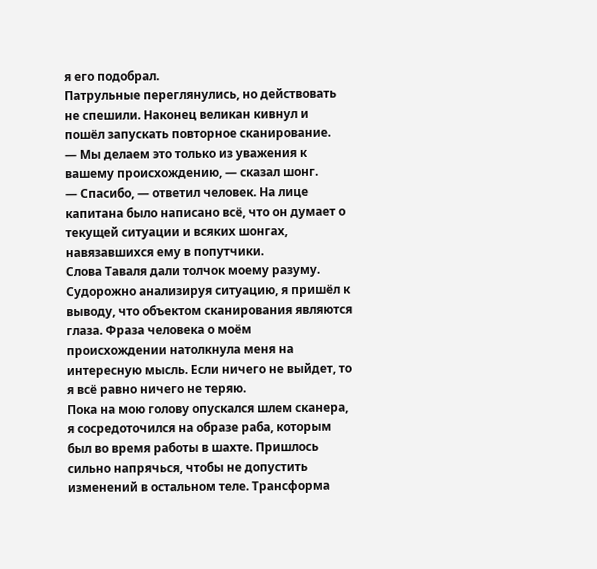я его подобрал.
Патрульные переглянулись, но действовать не спешили. Наконец великан кивнул и пошёл запускать повторное сканирование.
— Мы делаем это только из уважения к вашему происхождению, — сказал шонг.
— Спасибо, — ответил человек. На лице капитана было написано всё, что он думает о текущей ситуации и всяких шонгах, навязавшихся ему в попутчики.
Слова Таваля дали толчок моему разуму. Судорожно анализируя ситуацию, я пришёл к выводу, что объектом сканирования являются глаза. Фраза человека о моём происхождении натолкнула меня на интересную мысль. Если ничего не выйдет, то я всё равно ничего не теряю.
Пока на мою голову опускался шлем сканера, я сосредоточился на образе раба, которым был во время работы в шахте. Пришлось сильно напрячься, чтобы не допустить изменений в остальном теле. Трансформа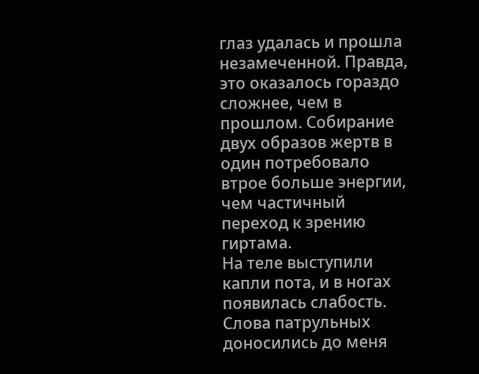глаз удалась и прошла незамеченной. Правда, это оказалось гораздо сложнее, чем в прошлом. Собирание двух образов жертв в один потребовало втрое больше энергии, чем частичный переход к зрению гиртама.
На теле выступили капли пота, и в ногах появилась слабость. Слова патрульных доносились до меня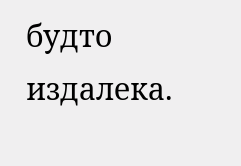будто издалека.